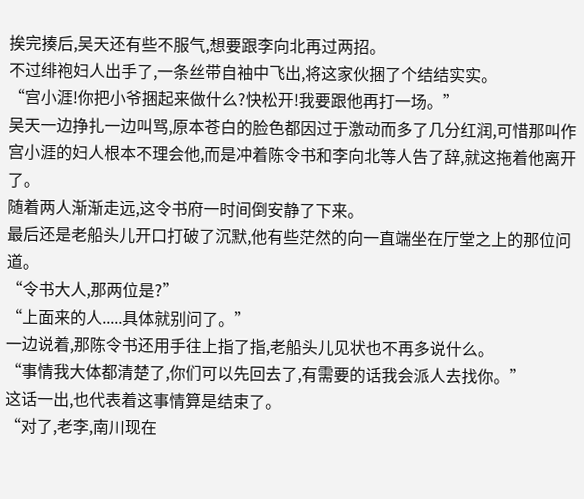挨完揍后,吴天还有些不服气,想要跟李向北再过两招。
不过绯袍妇人出手了,一条丝带自袖中飞出,将这家伙捆了个结结实实。
“宫小涯!你把小爷捆起来做什么?快松开!我要跟他再打一场。”
吴天一边挣扎一边叫骂,原本苍白的脸色都因过于激动而多了几分红润,可惜那叫作宫小涯的妇人根本不理会他,而是冲着陈令书和李向北等人告了辞,就这拖着他离开了。
随着两人渐渐走远,这令书府一时间倒安静了下来。
最后还是老船头儿开口打破了沉默,他有些茫然的向一直端坐在厅堂之上的那位问道。
“令书大人,那两位是?”
“上面来的人.....具体就别问了。”
一边说着,那陈令书还用手往上指了指,老船头儿见状也不再多说什么。
“事情我大体都清楚了,你们可以先回去了,有需要的话我会派人去找你。”
这话一出,也代表着这事情算是结束了。
“对了,老李,南川现在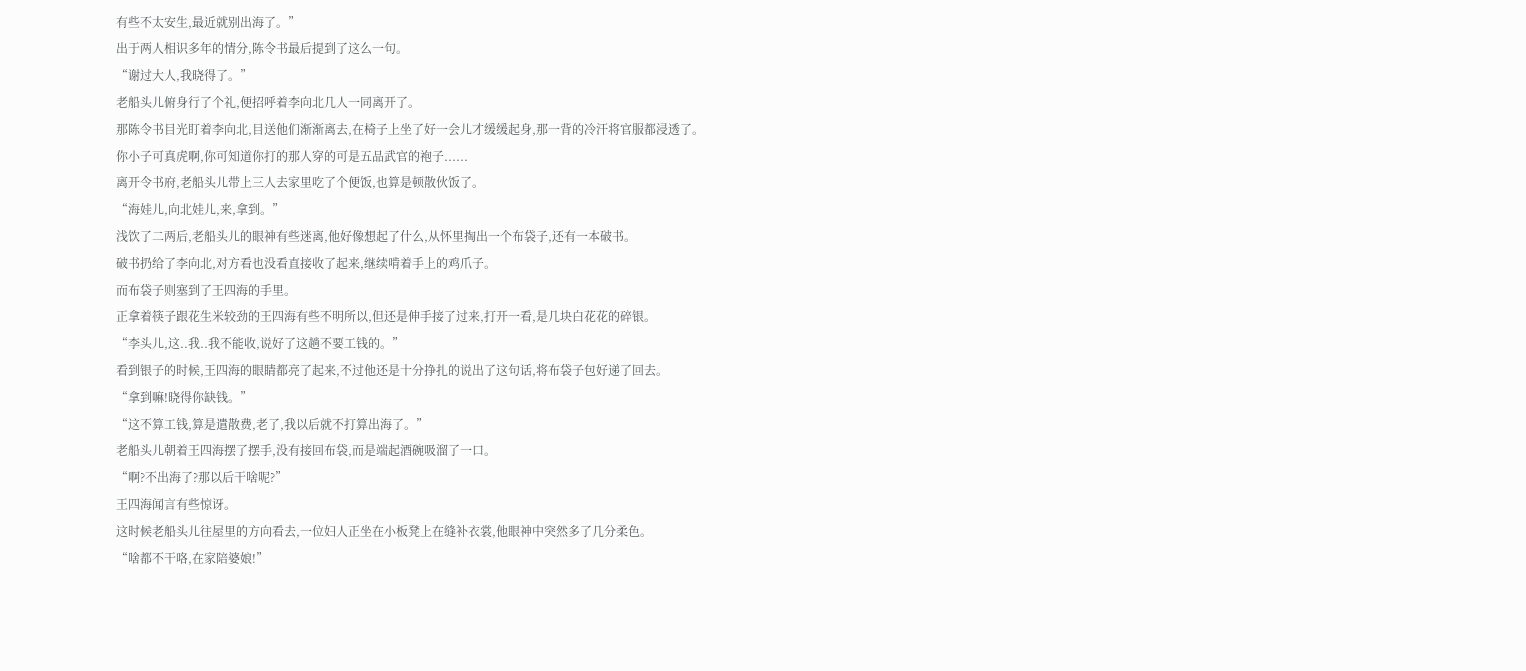有些不太安生,最近就别出海了。”
出于两人相识多年的情分,陈令书最后提到了这么一句。
“谢过大人,我晓得了。”
老船头儿俯身行了个礼,便招呼着李向北几人一同离开了。
那陈令书目光盯着李向北,目送他们渐渐离去,在椅子上坐了好一会儿才缓缓起身,那一背的冷汗将官服都浸透了。
你小子可真虎啊,你可知道你打的那人穿的可是五品武官的袍子......
离开令书府,老船头儿带上三人去家里吃了个便饭,也算是顿散伙饭了。
“海娃儿,向北娃儿,来,拿到。”
浅饮了二两后,老船头儿的眼神有些迷离,他好像想起了什么,从怀里掏出一个布袋子,还有一本破书。
破书扔给了李向北,对方看也没看直接收了起来,继续啃着手上的鸡爪子。
而布袋子则塞到了王四海的手里。
正拿着筷子跟花生米较劲的王四海有些不明所以,但还是伸手接了过来,打开一看,是几块白花花的碎银。
“李头儿,这..我..我不能收,说好了这趟不要工钱的。”
看到银子的时候,王四海的眼睛都亮了起来,不过他还是十分挣扎的说出了这句话,将布袋子包好递了回去。
“拿到嘛!晓得你缺钱。”
“这不算工钱,算是遣散费,老了,我以后就不打算出海了。”
老船头儿朝着王四海摆了摆手,没有接回布袋,而是端起酒碗吸溜了一口。
“啊?不出海了?那以后干啥呢?”
王四海闻言有些惊讶。
这时候老船头儿往屋里的方向看去,一位妇人正坐在小板凳上在缝补衣裳,他眼神中突然多了几分柔色。
“啥都不干咯,在家陪婆娘!”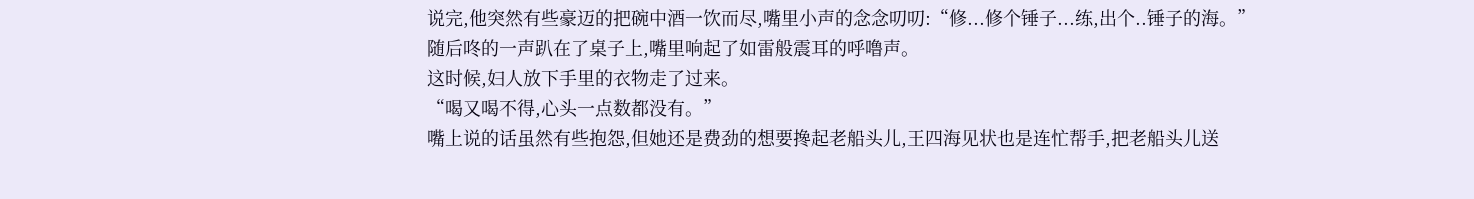说完,他突然有些豪迈的把碗中酒一饮而尽,嘴里小声的念念叨叨:“修...修个锤子...练,出个..锤子的海。”
随后咚的一声趴在了桌子上,嘴里响起了如雷般震耳的呼噜声。
这时候,妇人放下手里的衣物走了过来。
“喝又喝不得,心头一点数都没有。”
嘴上说的话虽然有些抱怨,但她还是费劲的想要搀起老船头儿,王四海见状也是连忙帮手,把老船头儿送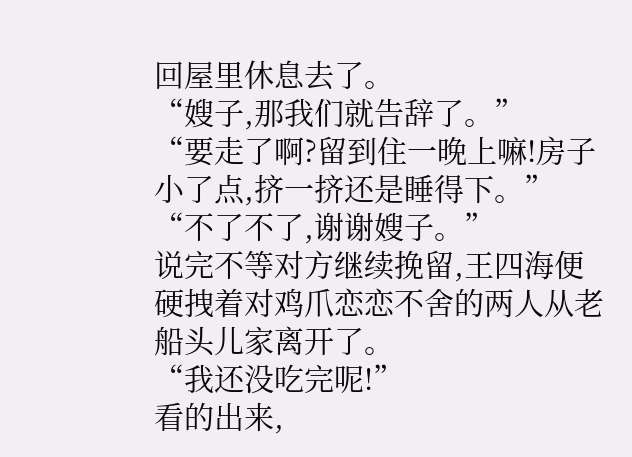回屋里休息去了。
“嫂子,那我们就告辞了。”
“要走了啊?留到住一晚上嘛!房子小了点,挤一挤还是睡得下。”
“不了不了,谢谢嫂子。”
说完不等对方继续挽留,王四海便硬拽着对鸡爪恋恋不舍的两人从老船头儿家离开了。
“我还没吃完呢!”
看的出来,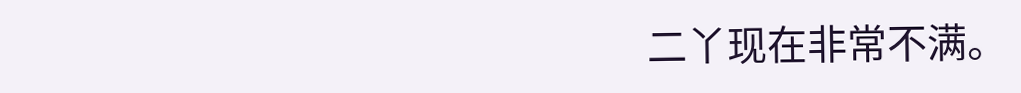二丫现在非常不满。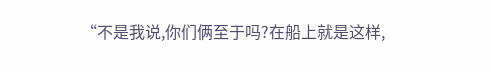“不是我说,你们俩至于吗?在船上就是这样,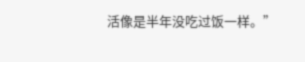活像是半年没吃过饭一样。”